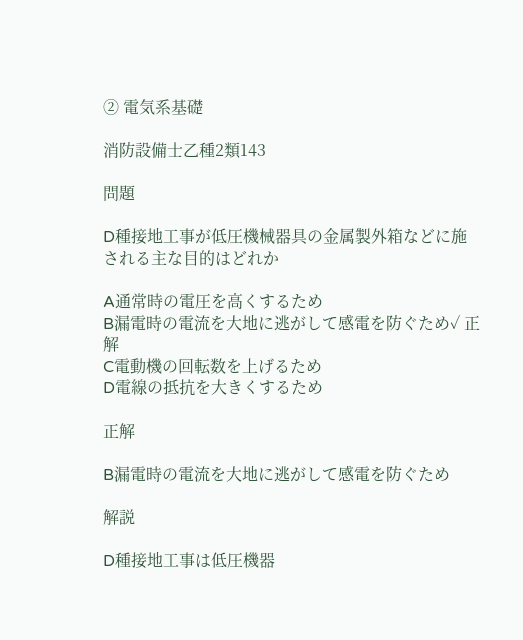② 電気系基礎

消防設備士乙種2類143

問題

D種接地工事が低圧機械器具の金属製外箱などに施される主な目的はどれか

A通常時の電圧を高くするため
B漏電時の電流を大地に逃がして感電を防ぐため✓ 正解
C電動機の回転数を上げるため
D電線の抵抗を大きくするため

正解

B漏電時の電流を大地に逃がして感電を防ぐため

解説

D種接地工事は低圧機器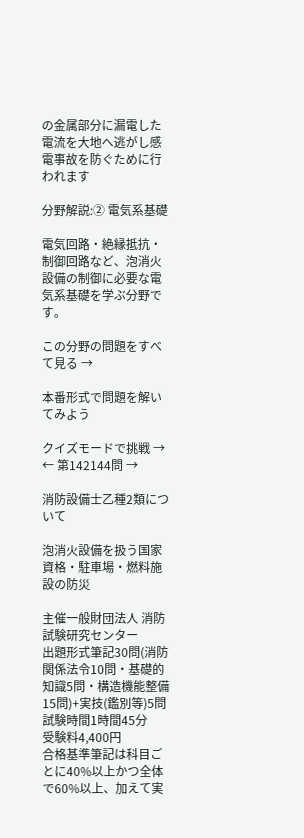の金属部分に漏電した電流を大地へ逃がし感電事故を防ぐために行われます

分野解説:② 電気系基礎

電気回路・絶縁抵抗・制御回路など、泡消火設備の制御に必要な電気系基礎を学ぶ分野です。

この分野の問題をすべて見る →

本番形式で問題を解いてみよう

クイズモードで挑戦 →
← 第142144問 →

消防設備士乙種2類について

泡消火設備を扱う国家資格・駐車場・燃料施設の防災

主催一般財団法人 消防試験研究センター
出題形式筆記30問(消防関係法令10問・基礎的知識5問・構造機能整備15問)+実技(鑑別等)5問
試験時間1時間45分
受験料4,400円
合格基準筆記は科目ごとに40%以上かつ全体で60%以上、加えて実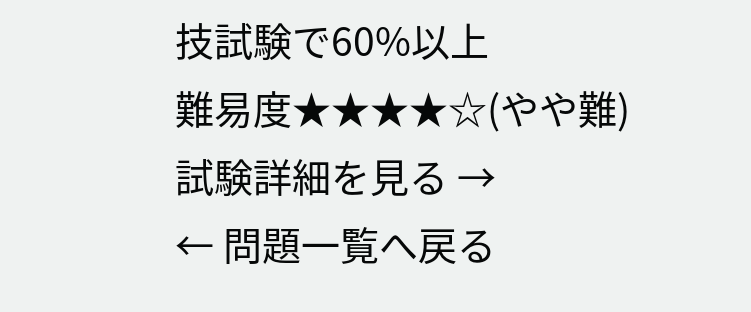技試験で60%以上
難易度★★★★☆(やや難)
試験詳細を見る →
← 問題一覧へ戻る